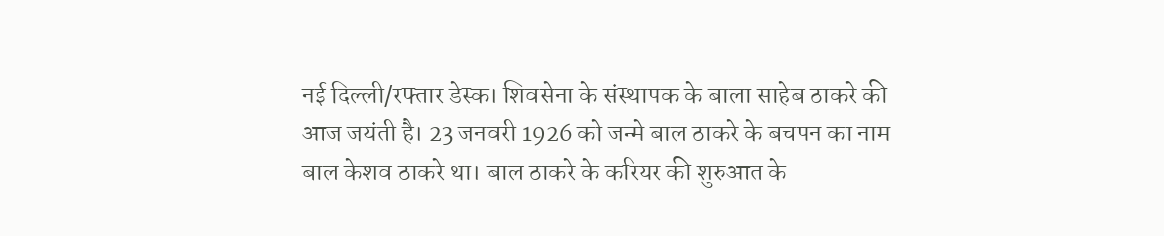नई दिल्ली/रफ्तार डेस्क। शिवसेना के संस्थापक के बाला साहेब ठाकरे की आज जयंती है। 23 जनवरी 1926 को जन्मे बाल ठाकरे के बचपन का नाम बाल केशव ठाकरे था। बाल ठाकरे के करियर की शुरुआत के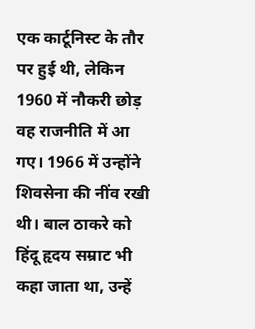एक कार्टूनिस्ट के तौर पर हुई थी, लेकिन 1960 में नौकरी छोड़ वह राजनीति में आ गए। 1966 में उन्होंने शिवसेना की नींव रखी थी। बाल ठाकरे को हिंदू हृदय सम्राट भी कहा जाता था, उन्हें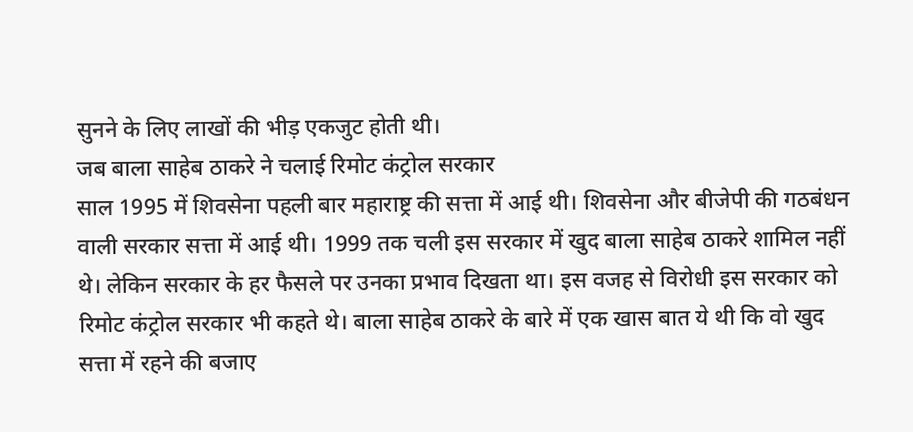सुनने के लिए लाखों की भीड़ एकजुट होती थी।
जब बाला साहेब ठाकरे ने चलाई रिमोट कंट्रोल सरकार
साल 1995 में शिवसेना पहली बार महाराष्ट्र की सत्ता में आई थी। शिवसेना और बीजेपी की गठबंधन वाली सरकार सत्ता में आई थी। 1999 तक चली इस सरकार में खुद बाला साहेब ठाकरे शामिल नहीं थे। लेकिन सरकार के हर फैसले पर उनका प्रभाव दिखता था। इस वजह से विरोधी इस सरकार को रिमोट कंट्रोल सरकार भी कहते थे। बाला साहेब ठाकरे के बारे में एक खास बात ये थी कि वो खुद सत्ता में रहने की बजाए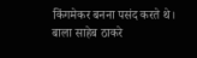किंगमेकर बनना पसंद करते थे। बाला साहेब ठाकरे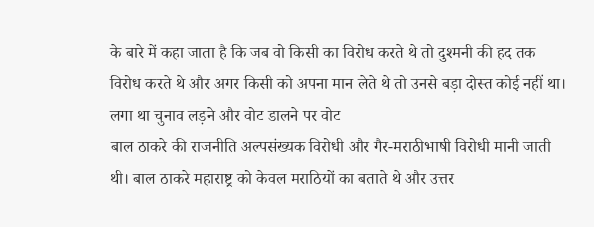के बारे में कहा जाता है कि जब वो किसी का विरोध करते थे तो दुश्मनी की हद तक विरोध करते थे और अगर किसी को अपना मान लेते थे तो उनसे बड़ा दोस्त कोई नहीं था।
लगा था चुनाव लड़ने और वोट डालने पर वोट
बाल ठाकरे की राजनीति अल्पसंख्यक विरोधी और गैर-मराठीभाषी विरोधी मानी जाती थी। बाल ठाकरे महाराष्ट्र को केवल मराठियों का बताते थे और उत्तर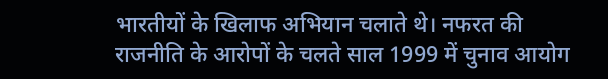भारतीयों के खिलाफ अभियान चलाते थे। नफरत की राजनीति के आरोपों के चलते साल 1999 में चुनाव आयोग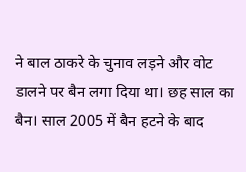ने बाल ठाकरे के चुनाव लड़ने और वोट डालने पर बैन लगा दिया था। छह साल का बैन। साल 2005 में बैन हटने के बाद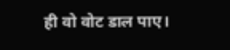ही वो वोट डाल पाए।